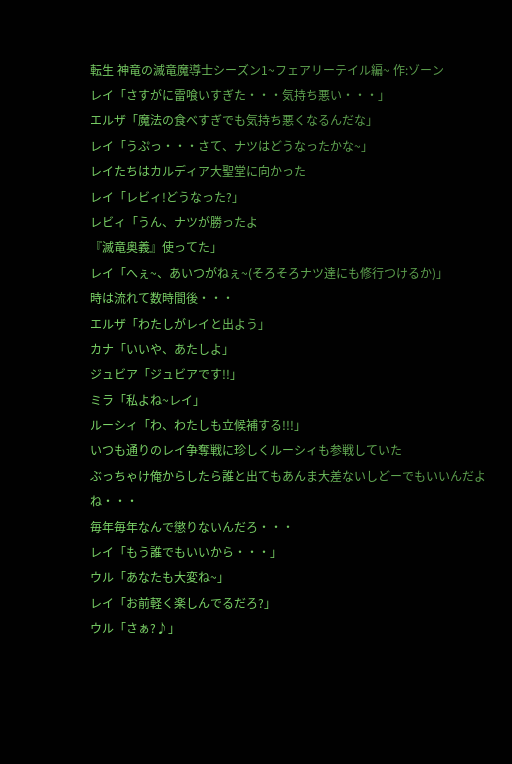転生 神竜の滅竜魔導士シーズン1~フェアリーテイル編~ 作:ゾーン
レイ「さすがに雷喰いすぎた・・・気持ち悪い・・・」
エルザ「魔法の食べすぎでも気持ち悪くなるんだな」
レイ「うぷっ・・・さて、ナツはどうなったかな~」
レイたちはカルディア大聖堂に向かった
レイ「レビィ!どうなった?」
レビィ「うん、ナツが勝ったよ
『滅竜奥義』使ってた」
レイ「へぇ~、あいつがねぇ~(そろそろナツ達にも修行つけるか)」
時は流れて数時間後・・・
エルザ「わたしがレイと出よう」
カナ「いいや、あたしよ」
ジュビア「ジュビアです!!」
ミラ「私よね~レイ」
ルーシィ「わ、わたしも立候補する!!!」
いつも通りのレイ争奪戦に珍しくルーシィも参戦していた
ぶっちゃけ俺からしたら誰と出てもあんま大差ないしどーでもいいんだよね・・・
毎年毎年なんで懲りないんだろ・・・
レイ「もう誰でもいいから・・・」
ウル「あなたも大変ね~」
レイ「お前軽く楽しんでるだろ?」
ウル「さぁ?♪」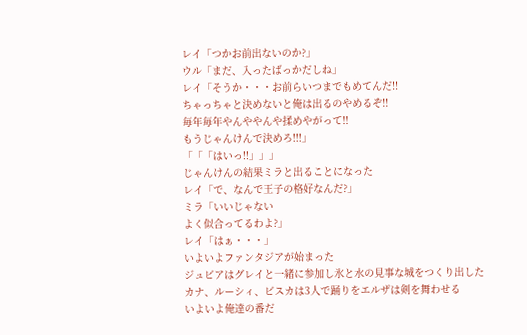レイ「つかお前出ないのか?」
ウル「まだ、入ったばっかだしね」
レイ「そうか・・・お前らいつまでもめてんだ!!
ちゃっちゃと決めないと俺は出るのやめるぞ!!
毎年毎年やんややんや揉めやがって!!
もうじゃんけんで決めろ!!!」
「「「はいっ!!」」」
じゃんけんの結果ミラと出ることになった
レイ「で、なんで王子の格好なんだ?」
ミラ「いいじゃない
よく似合ってるわよ?」
レイ「はぁ・・・」
いよいよファンタジアが始まった
ジュビアはグレイと一緒に参加し氷と水の見事な城をつくり出した
カナ、ルーシィ、ビスカは3人で踊りをエルザは剣を舞わせる
いよいよ俺達の番だ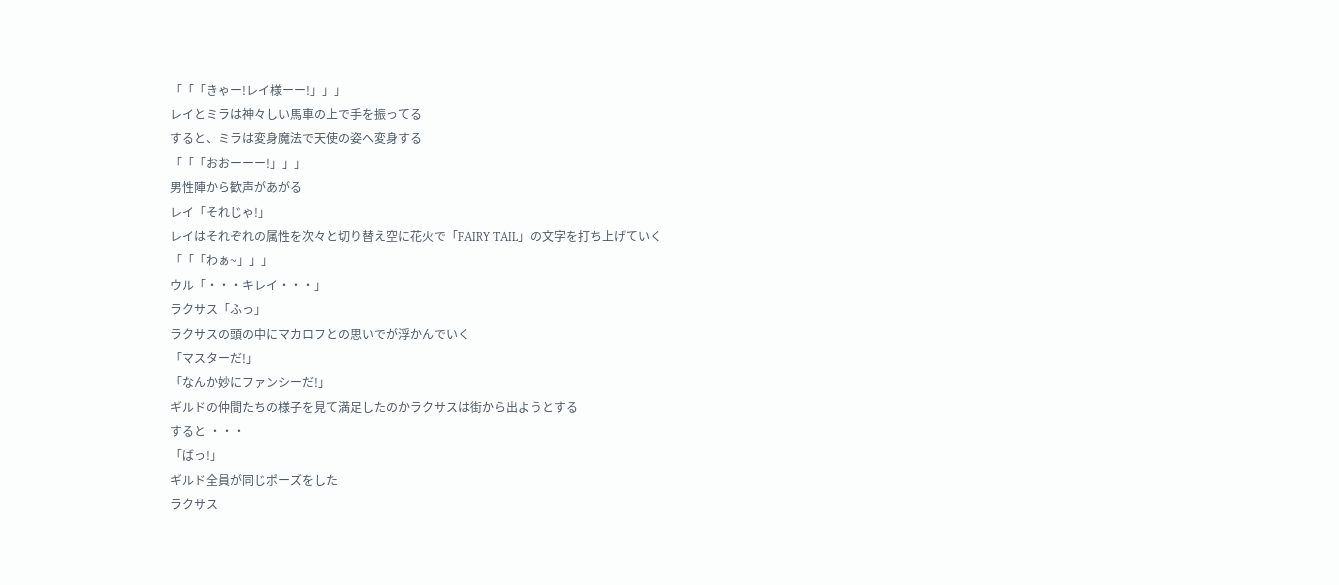「「「きゃー!レイ様ーー!」」」
レイとミラは神々しい馬車の上で手を振ってる
すると、ミラは変身魔法で天使の姿へ変身する
「「「おおーーー!」」」
男性陣から歓声があがる
レイ「それじゃ!」
レイはそれぞれの属性を次々と切り替え空に花火で「FAIRY TAIL」の文字を打ち上げていく
「「「わぁ~」」」
ウル「・・・キレイ・・・」
ラクサス「ふっ」
ラクサスの頭の中にマカロフとの思いでが浮かんでいく
「マスターだ!」
「なんか妙にファンシーだ!」
ギルドの仲間たちの様子を見て満足したのかラクサスは街から出ようとする
すると ・・・
「ばっ!」
ギルド全員が同じポーズをした
ラクサス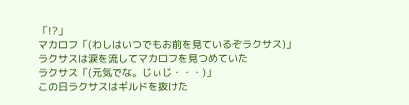「!?」
マカロフ「(わしはいつでもお前を見ているぞラクサス)」
ラクサスは涙を流してマカロフを見つめていた
ラクサス「(元気でな。じぃじ・・・)」
この日ラクサスはギルドを抜けた